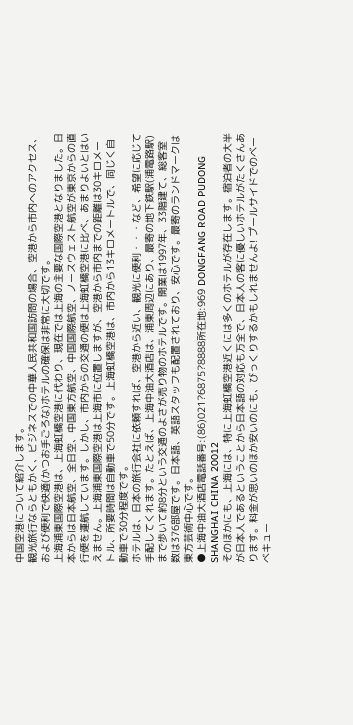中国空港について紹介します。
観光旅行ならともかく、ビジネスでの中華人民共和国訪問の場合、空港から市内へのアクセス、および便利で快適(かつお手ごろな)ホテルの確保は非常に大切です。
上海浦東国際空港は、上海虹橋空港に代わり、現在では上海の主要な国際空港となりました。日本からは日本航空、全日空、中国東方航空、中国国際航空、ノースウェスト航空が東京からの直行便を運航しています。しかし、市内からの交通の便は上海虹橋空港に比べ、あまりよいとはいえません。上海浦東国際空港は上海市に位置しますが、空港から市内までの距離は30キロメートル、所要時間は自動車で50分です。上海虹橋空港は、市内から13キロメートルで、同じく自動車で30分程度です。
ホテルは、日本の旅行会社に依頼すれば、空港から近い、観光に便利・・・など、希望に応じて手配してくれます。たとえば、上海中油大酒店は、浦東周辺にあり、最寄の地下鉄駅(浦電路駅)まで歩いて約8分という交通のよさが売り物のホテルです。開業は1997年、33階建て、総客室数は376部屋です。日本語、英語スタッフも配置されており、安心です。最寄のランドマークは東方芸術中心です。
●上海中油大酒店電話番号:(86)021?6875?8888所在地:969 DONGFANG ROAD PUDONG SHANGHAI CHINA 20012
そのほかにも、上海には、特に上海虹橋空港近くには多くのホテルが存在します。宿泊者の大半が日本人であるということから日本語の対応も万全で、日本人の客に優しいホテルがたくさんあります。料金が思いのほか安いのにも、びっくりするかもしれませんよ! プールサイドでのベーべキュー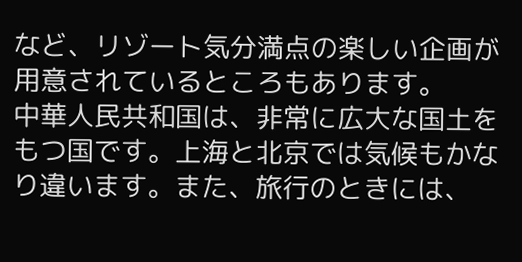など、リゾート気分満点の楽しい企画が用意されているところもあります。
中華人民共和国は、非常に広大な国土をもつ国です。上海と北京では気候もかなり違います。また、旅行のときには、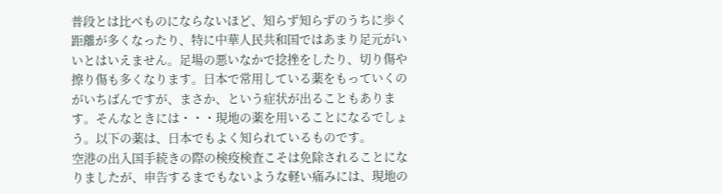普段とは比べものにならないほど、知らず知らずのうちに歩く距離が多くなったり、特に中華人民共和国ではあまり足元がいいとはいえません。足場の悪いなかで捻挫をしたり、切り傷や擦り傷も多くなります。日本で常用している薬をもっていくのがいちばんですが、まさか、という症状が出ることもあります。そんなときには・・・現地の薬を用いることになるでしょう。以下の薬は、日本でもよく知られているものです。
空港の出入国手続きの際の検疫検査こそは免除されることになりましたが、申告するまでもないような軽い痛みには、現地の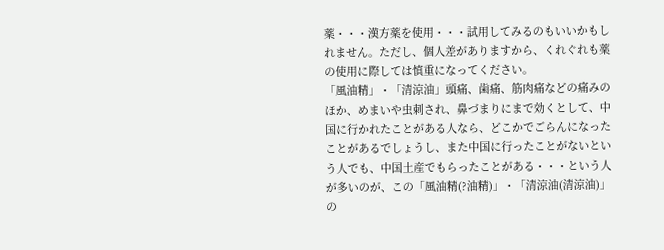薬・・・漢方薬を使用・・・試用してみるのもいいかもしれません。ただし、個人差がありますから、くれぐれも薬の使用に際しては慎重になってください。
「風油精」・「清涼油」頭痛、歯痛、筋肉痛などの痛みのほか、めまいや虫刺され、鼻づまりにまで効くとして、中国に行かれたことがある人なら、どこかでごらんになったことがあるでしょうし、また中国に行ったことがないという人でも、中国土産でもらったことがある・・・という人が多いのが、この「風油精(?油精)」・「清涼油(清涼油)」の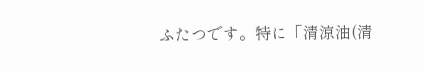ふたつです。特に「清涼油(清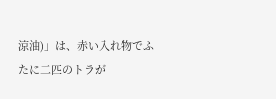涼油)」は、赤い入れ物でふたに二匹のトラが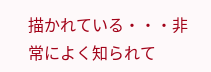描かれている・・・非常によく知られて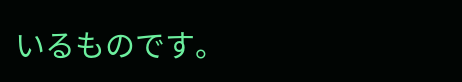いるものです。